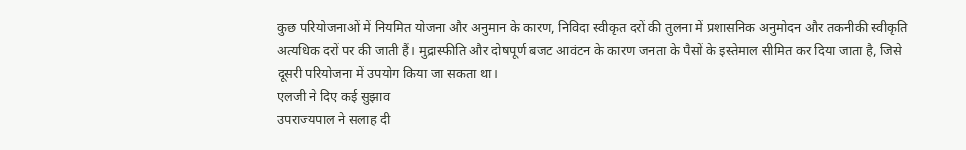कुछ परियोजनाओं में नियमित योजना और अनुमान के कारण, निविदा स्वीकृत दरों की तुलना में प्रशासनिक अनुमोदन और तकनीकी स्वीकृति अत्यधिक दरों पर की जाती हैं। मुद्रास्फीति और दोषपूर्ण बजट आवंटन के कारण जनता के पैसों के इस्तेमाल सीमित कर दिया जाता है, जिसे दूसरी परियोजना में उपयोग किया जा सकता था।
एलजी ने दिए कई सुझाव
उपराज्यपाल ने सलाह दी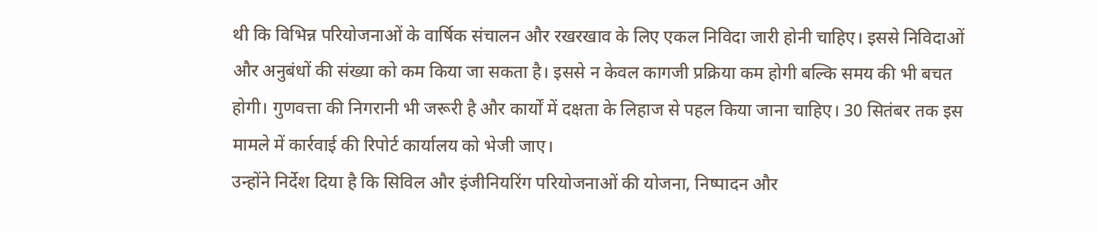थी कि विभिन्न परियोजनाओं के वार्षिक संचालन और रखरखाव के लिए एकल निविदा जारी होनी चाहिए। इससे निविदाओं और अनुबंधों की संख्या को कम किया जा सकता है। इससे न केवल कागजी प्रक्रिया कम होगी बल्कि समय की भी बचत होगी। गुणवत्ता की निगरानी भी जरूरी है और कार्यों में दक्षता के लिहाज से पहल किया जाना चाहिए। 30 सितंबर तक इस मामले में कार्रवाई की रिपोर्ट कार्यालय को भेजी जाए।
उन्होंने निर्देश दिया है कि सिविल और इंजीनियरिंग परियोजनाओं की योजना, निष्पादन और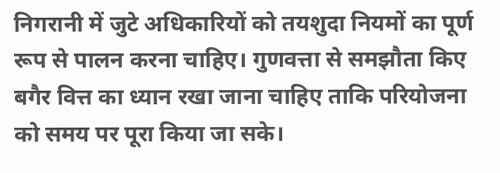निगरानी में जुटे अधिकारियों को तयशुदा नियमों का पूर्ण रूप से पालन करना चाहिए। गुणवत्ता से समझौता किए बगैर वित्त का ध्यान रखा जाना चाहिए ताकि परियोजना को समय पर पूरा किया जा सके।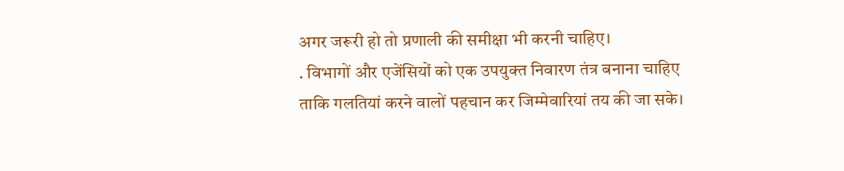अगर जरूरी हो तो प्रणाली की समीक्षा भी करनी चाहिए।
. विभागों और एजेंसियों को एक उपयुक्त निवारण तंत्र बनाना चाहिए ताकि गलतियां करने वालों पहचान कर जिम्मेवारियां तय की जा सके।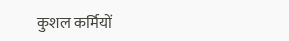कुशल कर्मियों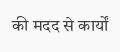की मदद से कार्यों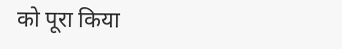को पूरा किया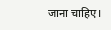जाना चाहिए।